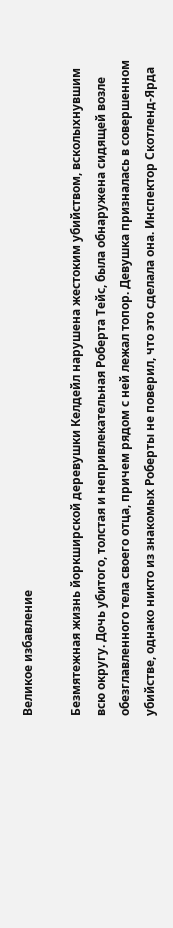Великое избавление

Безмятежная жизнь йоркширской деревушки Келдейл нарушена жестоким убийством, всколыхнувшим всю округу. Дочь убитого, толстая и непривлекательная Роберта Тейс, была обнаружена сидящей возле обезглавленного тела своего отца, причем рядом с ней лежал топор. Девушка призналась в совершенном убийстве, однако никто из знакомых Роберты не поверил, что это сделала она. Инспектор Скотленд-Ярда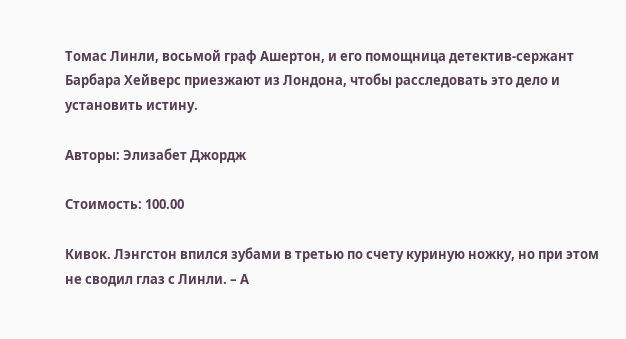Томас Линли, восьмой граф Ашертон, и его помощница детектив-сержант Барбара Хейверс приезжают из Лондона, чтобы расследовать это дело и установить истину.

Авторы: Элизабет Джордж

Стоимость: 100.00

Кивок. Лэнгстон впился зубами в третью по счету куриную ножку, но при этом не сводил глаз с Линли. – А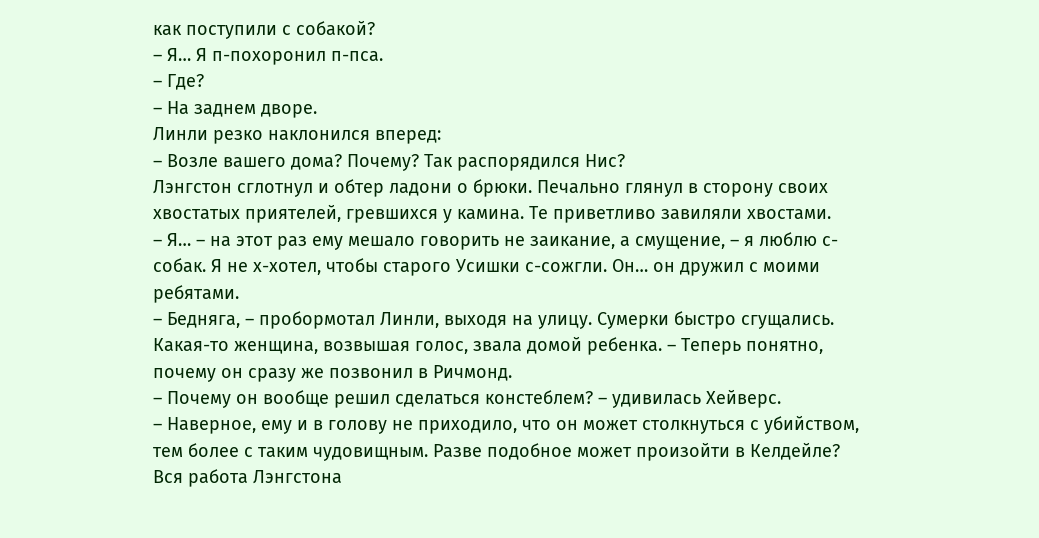как поступили с собакой?
– Я… Я п-похоронил п-пса.
– Где?
– На заднем дворе.
Линли резко наклонился вперед:
– Возле вашего дома? Почему? Так распорядился Нис?
Лэнгстон сглотнул и обтер ладони о брюки. Печально глянул в сторону своих хвостатых приятелей, гревшихся у камина. Те приветливо завиляли хвостами.
– Я… – на этот раз ему мешало говорить не заикание, а смущение, – я люблю с-собак. Я не х-хотел, чтобы старого Усишки с-сожгли. Он… он дружил с моими ребятами.
– Бедняга, – пробормотал Линли, выходя на улицу. Сумерки быстро сгущались. Какая-то женщина, возвышая голос, звала домой ребенка. – Теперь понятно, почему он сразу же позвонил в Ричмонд.
– Почему он вообще решил сделаться констеблем? – удивилась Хейверс.
– Наверное, ему и в голову не приходило, что он может столкнуться с убийством, тем более с таким чудовищным. Разве подобное может произойти в Келдейле? Вся работа Лэнгстона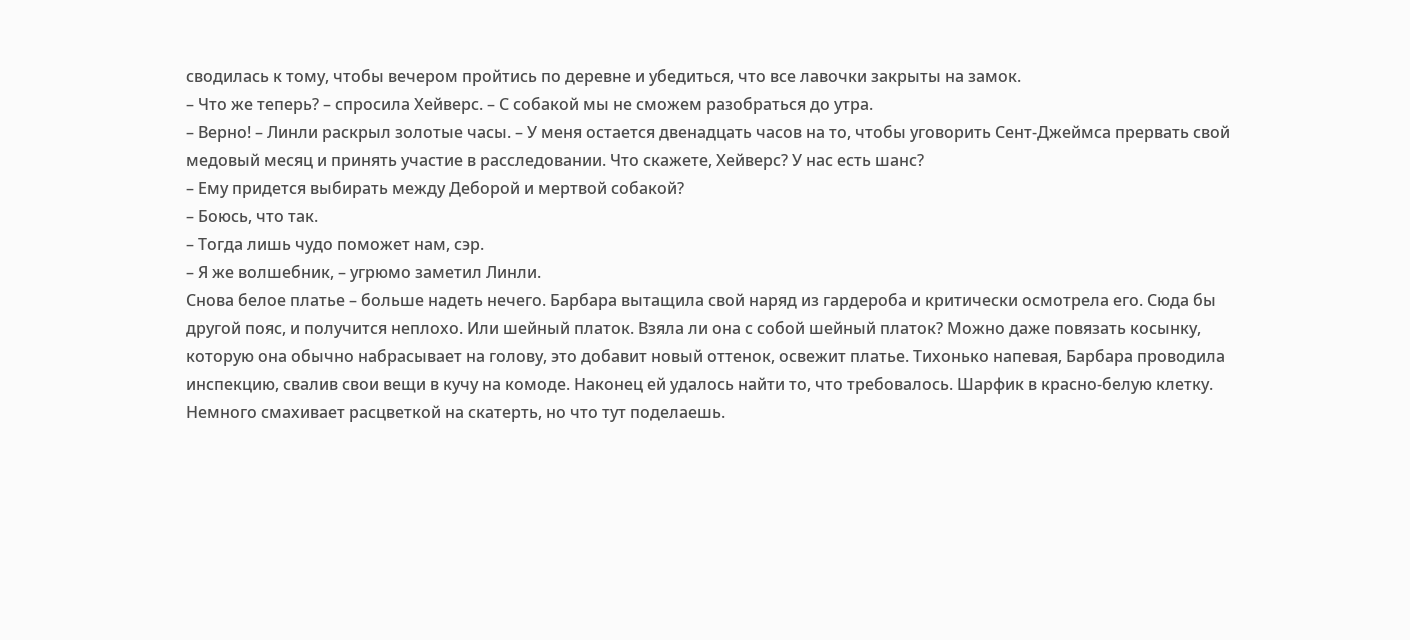сводилась к тому, чтобы вечером пройтись по деревне и убедиться, что все лавочки закрыты на замок.
– Что же теперь? – спросила Хейверс. – С собакой мы не сможем разобраться до утра.
– Верно! – Линли раскрыл золотые часы. – У меня остается двенадцать часов на то, чтобы уговорить Сент-Джеймса прервать свой медовый месяц и принять участие в расследовании. Что скажете, Хейверс? У нас есть шанс?
– Ему придется выбирать между Деборой и мертвой собакой?
– Боюсь, что так.
– Тогда лишь чудо поможет нам, сэр.
– Я же волшебник, – угрюмо заметил Линли.
Снова белое платье – больше надеть нечего. Барбара вытащила свой наряд из гардероба и критически осмотрела его. Сюда бы другой пояс, и получится неплохо. Или шейный платок. Взяла ли она с собой шейный платок? Можно даже повязать косынку, которую она обычно набрасывает на голову, это добавит новый оттенок, освежит платье. Тихонько напевая, Барбара проводила инспекцию, свалив свои вещи в кучу на комоде. Наконец ей удалось найти то, что требовалось. Шарфик в красно-белую клетку. Немного смахивает расцветкой на скатерть, но что тут поделаешь.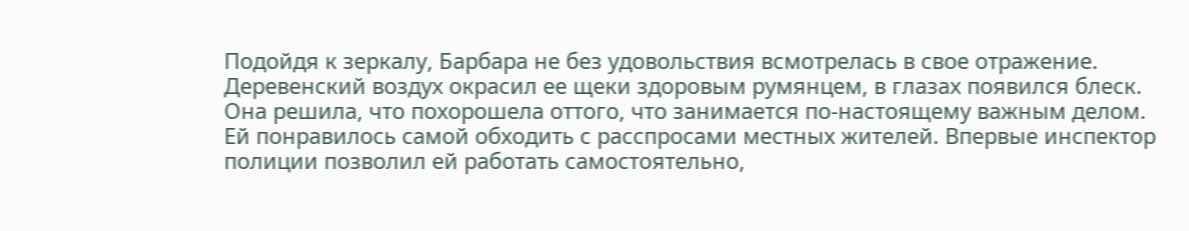Подойдя к зеркалу, Барбара не без удовольствия всмотрелась в свое отражение. Деревенский воздух окрасил ее щеки здоровым румянцем, в глазах появился блеск. Она решила, что похорошела оттого, что занимается по-настоящему важным делом.
Ей понравилось самой обходить с расспросами местных жителей. Впервые инспектор полиции позволил ей работать самостоятельно,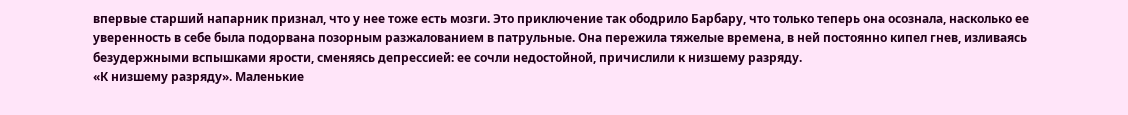впервые старший напарник признал, что у нее тоже есть мозги. Это приключение так ободрило Барбару, что только теперь она осознала, насколько ее уверенность в себе была подорвана позорным разжалованием в патрульные. Она пережила тяжелые времена, в ней постоянно кипел гнев, изливаясь безудержными вспышками ярости, сменяясь депрессией: ее сочли недостойной, причислили к низшему разряду.
«К низшему разряду». Маленькие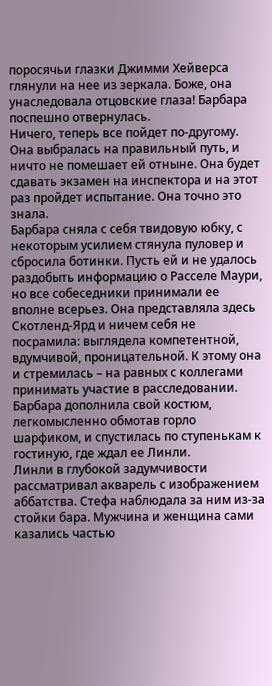поросячьи глазки Джимми Хейверса глянули на нее из зеркала. Боже, она унаследовала отцовские глаза! Барбара поспешно отвернулась.
Ничего, теперь все пойдет по-другому. Она выбралась на правильный путь, и ничто не помешает ей отныне. Она будет сдавать экзамен на инспектора и на этот раз пройдет испытание. Она точно это знала.
Барбара сняла с себя твидовую юбку, с некоторым усилием стянула пуловер и сбросила ботинки. Пусть ей и не удалось раздобыть информацию о Расселе Маури, но все собеседники принимали ее вполне всерьез. Она представляла здесь Скотленд-Ярд и ничем себя не посрамила: выглядела компетентной, вдумчивой, проницательной. К этому она и стремилась – на равных с коллегами принимать участие в расследовании.
Барбара дополнила свой костюм, легкомысленно обмотав горло шарфиком, и спустилась по ступенькам к гостиную, где ждал ее Линли.
Линли в глубокой задумчивости рассматривал акварель с изображением аббатства. Стефа наблюдала за ним из-за стойки бара. Мужчина и женщина сами казались частью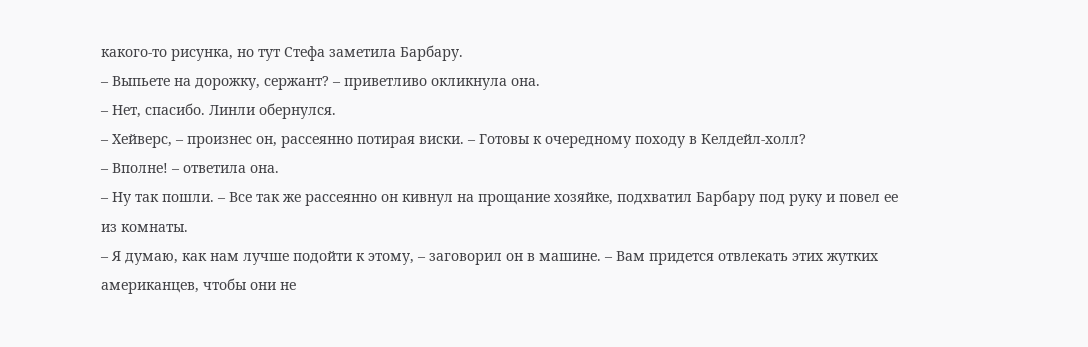какого-то рисунка, но тут Стефа заметила Барбару.
– Выпьете на дорожку, сержант? – приветливо окликнула она.
– Нет, спасибо. Линли обернулся.
– Хейверс, – произнес он, рассеянно потирая виски. – Готовы к очередному походу в Келдейл-холл?
– Вполне! – ответила она.
– Ну так пошли. – Все так же рассеянно он кивнул на прощание хозяйке, подхватил Барбару под руку и повел ее из комнаты.
– Я думаю, как нам лучше подойти к этому, – заговорил он в машине. – Вам придется отвлекать этих жутких американцев, чтобы они не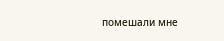помешали мне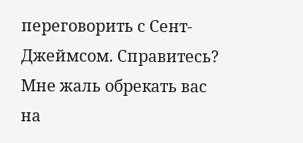переговорить с Сент-Джеймсом. Справитесь? Мне жаль обрекать вас на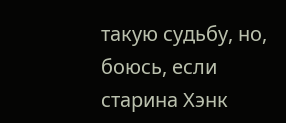такую судьбу, но, боюсь, если старина Хэнк